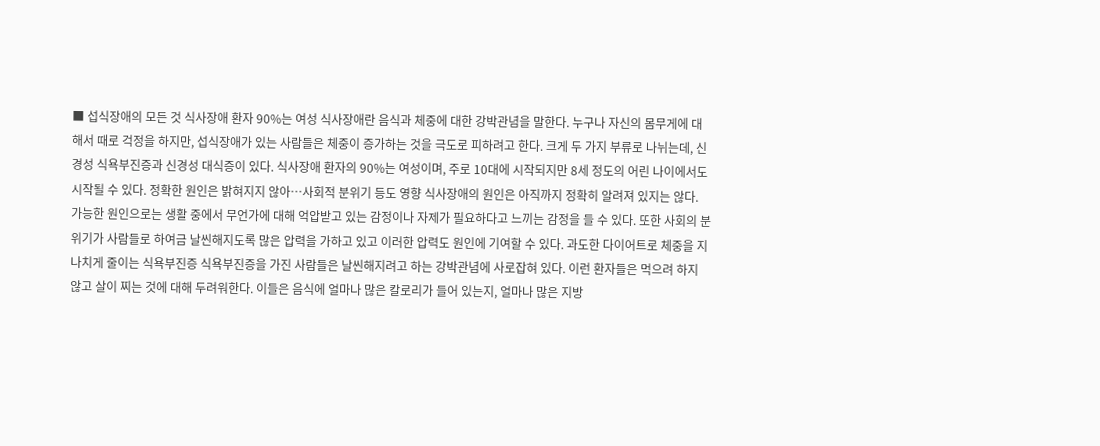■ 섭식장애의 모든 것 식사장애 환자 90%는 여성 식사장애란 음식과 체중에 대한 강박관념을 말한다. 누구나 자신의 몸무게에 대해서 때로 걱정을 하지만, 섭식장애가 있는 사람들은 체중이 증가하는 것을 극도로 피하려고 한다. 크게 두 가지 부류로 나뉘는데, 신경성 식욕부진증과 신경성 대식증이 있다. 식사장애 환자의 90%는 여성이며, 주로 10대에 시작되지만 8세 정도의 어린 나이에서도 시작될 수 있다. 정확한 원인은 밝혀지지 않아…사회적 분위기 등도 영향 식사장애의 원인은 아직까지 정확히 알려져 있지는 않다. 가능한 원인으로는 생활 중에서 무언가에 대해 억압받고 있는 감정이나 자제가 필요하다고 느끼는 감정을 들 수 있다. 또한 사회의 분위기가 사람들로 하여금 날씬해지도록 많은 압력을 가하고 있고 이러한 압력도 원인에 기여할 수 있다. 과도한 다이어트로 체중을 지나치게 줄이는 식욕부진증 식욕부진증을 가진 사람들은 날씬해지려고 하는 강박관념에 사로잡혀 있다. 이런 환자들은 먹으려 하지 않고 살이 찌는 것에 대해 두려워한다. 이들은 음식에 얼마나 많은 칼로리가 들어 있는지, 얼마나 많은 지방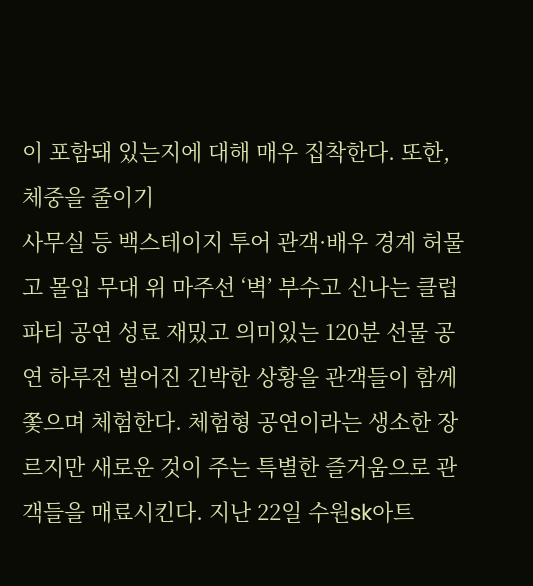이 포함돼 있는지에 대해 매우 집착한다. 또한, 체중을 줄이기
사무실 등 백스테이지 투어 관객·배우 경계 허물고 몰입 무대 위 마주선 ‘벽’ 부수고 신나는 클럽파티 공연 성료 재밌고 의미있는 120분 선물 공연 하루전 벌어진 긴박한 상황을 관객들이 함께 쫓으며 체험한다. 체험형 공연이라는 생소한 장르지만 새로운 것이 주는 특별한 즐거움으로 관객들을 매료시킨다. 지난 22일 수원sk아트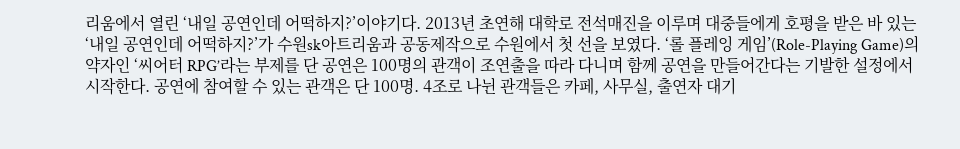리움에서 열린 ‘내일 공연인데 어떡하지?’이야기다. 2013년 초연해 대학로 전석매진을 이루며 대중들에게 호평을 받은 바 있는 ‘내일 공연인데 어떡하지?’가 수원sk아트리움과 공동제작으로 수원에서 첫 선을 보였다. ‘롤 플레잉 게임’(Role-Playing Game)의 약자인 ‘씨어터 RPG’라는 부제를 단 공연은 100명의 관객이 조연출을 따라 다니며 함께 공연을 만들어간다는 기발한 설정에서 시작한다. 공연에 참여할 수 있는 관객은 단 100명. 4조로 나뉜 관객들은 카페, 사무실, 출연자 대기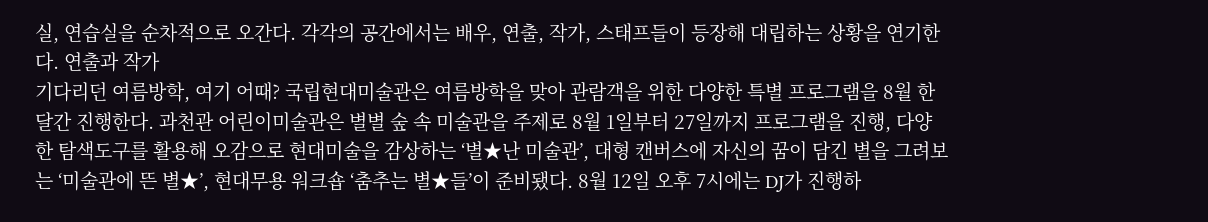실, 연습실을 순차적으로 오간다. 각각의 공간에서는 배우, 연출, 작가, 스태프들이 등장해 대립하는 상황을 연기한다. 연출과 작가
기다리던 여름방학, 여기 어때? 국립현대미술관은 여름방학을 맞아 관람객을 위한 다양한 특별 프로그램을 8월 한달간 진행한다. 과천관 어린이미술관은 별별 숲 속 미술관을 주제로 8월 1일부터 27일까지 프로그램을 진행, 다양한 탐색도구를 활용해 오감으로 현대미술을 감상하는 ‘별★난 미술관’, 대형 캔버스에 자신의 꿈이 담긴 별을 그려보는 ‘미술관에 뜬 별★’, 현대무용 워크숍 ‘춤추는 별★들’이 준비됐다. 8월 12일 오후 7시에는 DJ가 진행하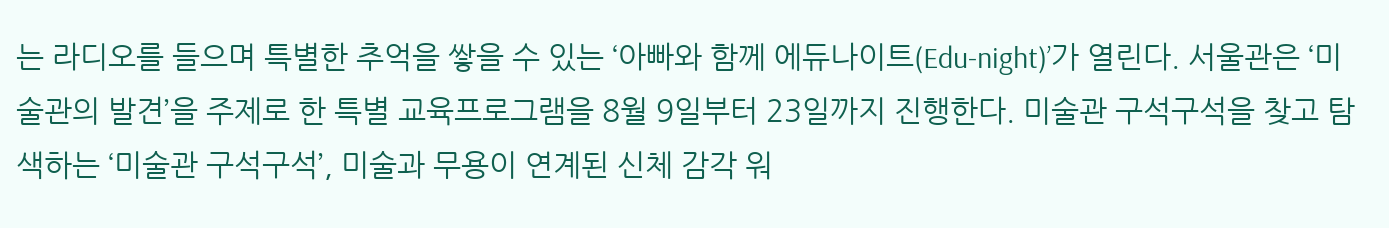는 라디오를 들으며 특별한 추억을 쌓을 수 있는 ‘아빠와 함께 에듀나이트(Edu-night)’가 열린다. 서울관은 ‘미술관의 발견’을 주제로 한 특별 교육프로그램을 8월 9일부터 23일까지 진행한다. 미술관 구석구석을 찾고 탐색하는 ‘미술관 구석구석’, 미술과 무용이 연계된 신체 감각 워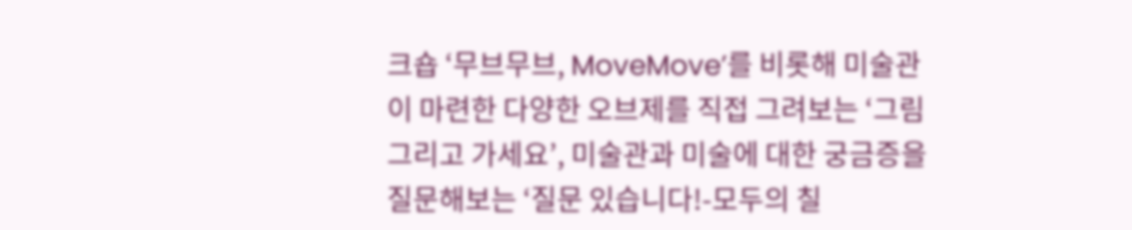크숍 ‘무브무브, MoveMove’를 비롯해 미술관이 마련한 다양한 오브제를 직접 그려보는 ‘그림 그리고 가세요’, 미술관과 미술에 대한 궁금증을 질문해보는 ‘질문 있습니다!-모두의 칠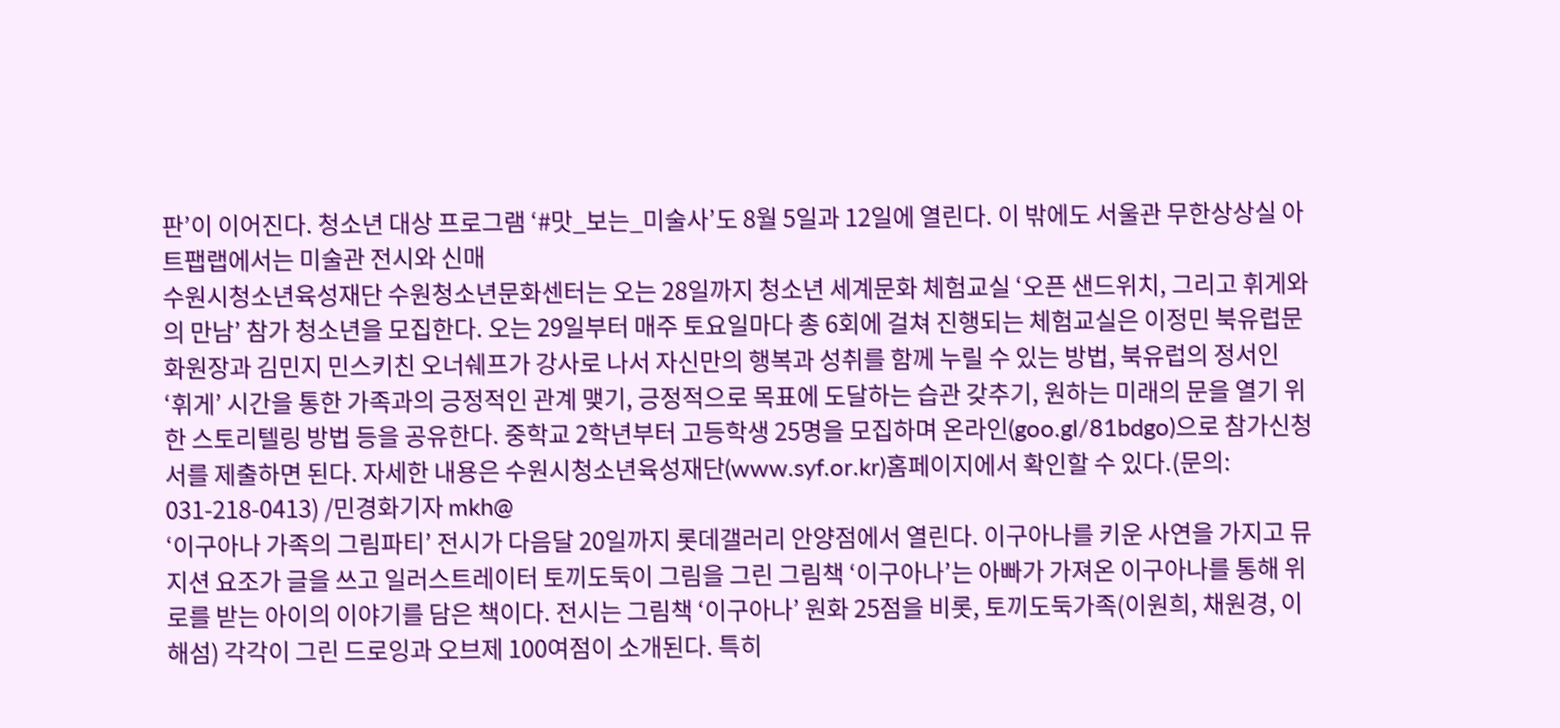판’이 이어진다. 청소년 대상 프로그램 ‘#맛_보는_미술사’도 8월 5일과 12일에 열린다. 이 밖에도 서울관 무한상상실 아트팹랩에서는 미술관 전시와 신매
수원시청소년육성재단 수원청소년문화센터는 오는 28일까지 청소년 세계문화 체험교실 ‘오픈 샌드위치, 그리고 휘게와의 만남’ 참가 청소년을 모집한다. 오는 29일부터 매주 토요일마다 총 6회에 걸쳐 진행되는 체험교실은 이정민 북유럽문화원장과 김민지 민스키친 오너쉐프가 강사로 나서 자신만의 행복과 성취를 함께 누릴 수 있는 방법, 북유럽의 정서인 ‘휘게’ 시간을 통한 가족과의 긍정적인 관계 맺기, 긍정적으로 목표에 도달하는 습관 갖추기, 원하는 미래의 문을 열기 위한 스토리텔링 방법 등을 공유한다. 중학교 2학년부터 고등학생 25명을 모집하며 온라인(goo.gl/81bdgo)으로 참가신청서를 제출하면 된다. 자세한 내용은 수원시청소년육성재단(www.syf.or.kr)홈페이지에서 확인할 수 있다.(문의: 031-218-0413) /민경화기자 mkh@
‘이구아나 가족의 그림파티’ 전시가 다음달 20일까지 롯데갤러리 안양점에서 열린다. 이구아나를 키운 사연을 가지고 뮤지션 요조가 글을 쓰고 일러스트레이터 토끼도둑이 그림을 그린 그림책 ‘이구아나’는 아빠가 가져온 이구아나를 통해 위로를 받는 아이의 이야기를 담은 책이다. 전시는 그림책 ‘이구아나’ 원화 25점을 비롯, 토끼도둑가족(이원희, 채원경, 이해섬) 각각이 그린 드로잉과 오브제 100여점이 소개된다. 특히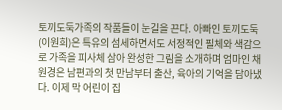토끼도둑가족의 작품들이 눈길을 끈다. 아빠인 토끼도둑(이원희)은 특유의 섬세하면서도 서정적인 필체와 색감으로 가족을 피사체 삼아 완성한 그림을 소개하며 엄마인 채원경은 남편과의 첫 만남부터 출산, 육아의 기억을 담아냈다. 이제 막 어린이 집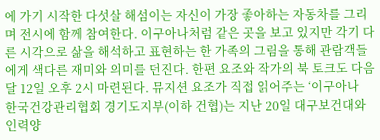에 가기 시작한 다섯살 해섬이는 자신이 가장 좋아하는 자동차를 그리며 전시에 함께 참여한다. 이구아나처럼 같은 곳을 보고 있지만 각기 다른 시각으로 삶을 해석하고 표현하는 한 가족의 그림을 통해 관람객들에게 색다른 재미와 의미를 던진다. 한편 요조와 작가의 북 토크도 다음달 12일 오후 2시 마련된다. 뮤지션 요조가 직접 읽어주는 ‘이구아나
한국건강관리협회 경기도지부(이하 건협)는 지난 20일 대구보건대와 인력양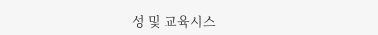성 및 교육시스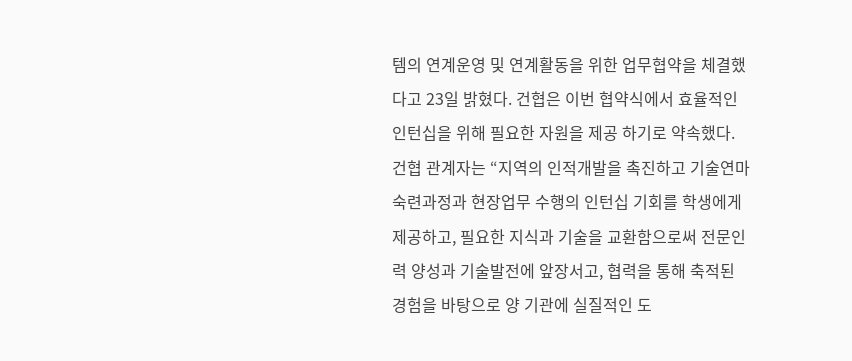템의 연계운영 및 연계활동을 위한 업무협약을 체결했다고 23일 밝혔다. 건협은 이번 협약식에서 효율적인 인턴십을 위해 필요한 자원을 제공 하기로 약속했다. 건협 관계자는 “지역의 인적개발을 촉진하고 기술연마 숙련과정과 현장업무 수행의 인턴십 기회를 학생에게 제공하고, 필요한 지식과 기술을 교환함으로써 전문인력 양성과 기술발전에 앞장서고, 협력을 통해 축적된 경험을 바탕으로 양 기관에 실질적인 도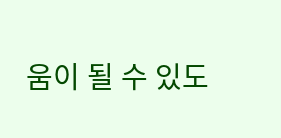움이 될 수 있도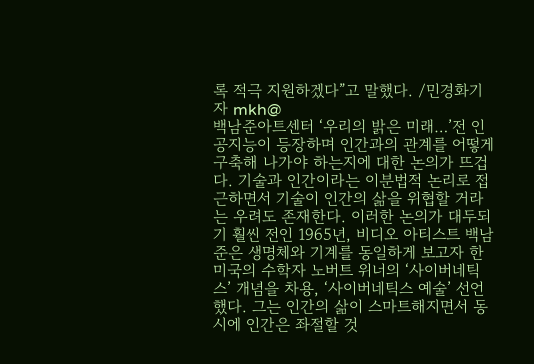록 적극 지원하겠다”고 말했다. /민경화기자 mkh@
백남준아트센터 ‘우리의 밝은 미래…’전 인공지능이 등장하며 인간과의 관계를 어떻게 구축해 나가야 하는지에 대한 논의가 뜨겁다. 기술과 인간이라는 이분법적 논리로 접근하면서 기술이 인간의 삶을 위협할 거라는 우려도 존재한다. 이러한 논의가 대두되기 훨씬 전인 1965년, 비디오 아티스트 백남준은 생명체와 기계를 동일하게 보고자 한 미국의 수학자 노버트 위너의 ‘사이버네틱스’ 개념을 차용, ‘사이버네틱스 예술’ 선언했다. 그는 인간의 삶이 스마트해지면서 동시에 인간은 좌절할 것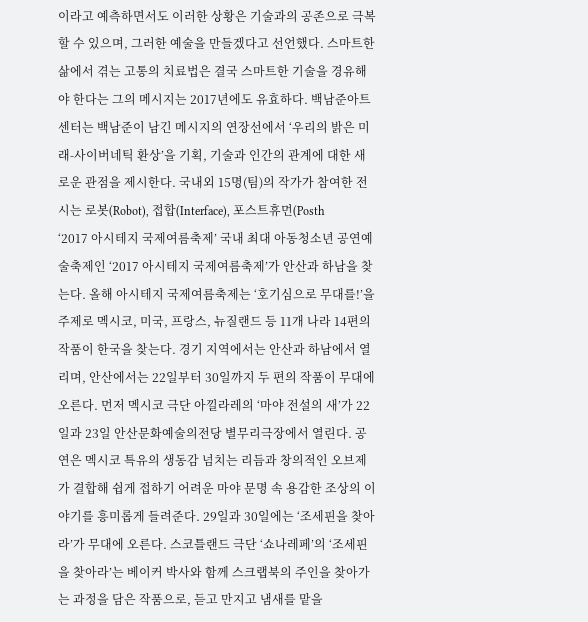이라고 예측하면서도 이러한 상황은 기술과의 공존으로 극복할 수 있으며, 그러한 예술을 만들겠다고 선언했다. 스마트한 삶에서 겪는 고통의 치료법은 결국 스마트한 기술을 경유해야 한다는 그의 메시지는 2017년에도 유효하다. 백남준아트센터는 백남준이 남긴 메시지의 연장선에서 ‘우리의 밝은 미래-사이버네틱 환상’을 기획, 기술과 인간의 관계에 대한 새로운 관점을 제시한다. 국내외 15명(팀)의 작가가 참여한 전시는 로봇(Robot), 접합(Interface), 포스트휴먼(Posth
‘2017 아시테지 국제여름축제’ 국내 최대 아동청소년 공연예술축제인 ‘2017 아시테지 국제여름축제’가 안산과 하남을 찾는다. 올해 아시테지 국제여름축제는 ‘호기심으로 무대를!’을 주제로 멕시코, 미국, 프랑스, 뉴질랜드 등 11개 나라 14편의 작품이 한국을 찾는다. 경기 지역에서는 안산과 하남에서 열리며, 안산에서는 22일부터 30일까지 두 편의 작품이 무대에 오른다. 먼저 멕시코 극단 아낄라레의 ‘마야 전설의 새’가 22일과 23일 안산문화예술의전당 별무리극장에서 열린다. 공연은 멕시코 특유의 생동감 넘치는 리듬과 창의적인 오브제가 결합해 쉽게 접하기 어려운 마야 문명 속 용감한 조상의 이야기를 흥미롭게 들려준다. 29일과 30일에는 ‘조세핀을 찾아라’가 무대에 오른다. 스코틀랜드 극단 ‘쇼나레페’의 ‘조세핀을 찾아라’는 베이커 박사와 함께 스크랩북의 주인을 찾아가는 과정을 담은 작품으로, 듣고 만지고 냄새를 맡을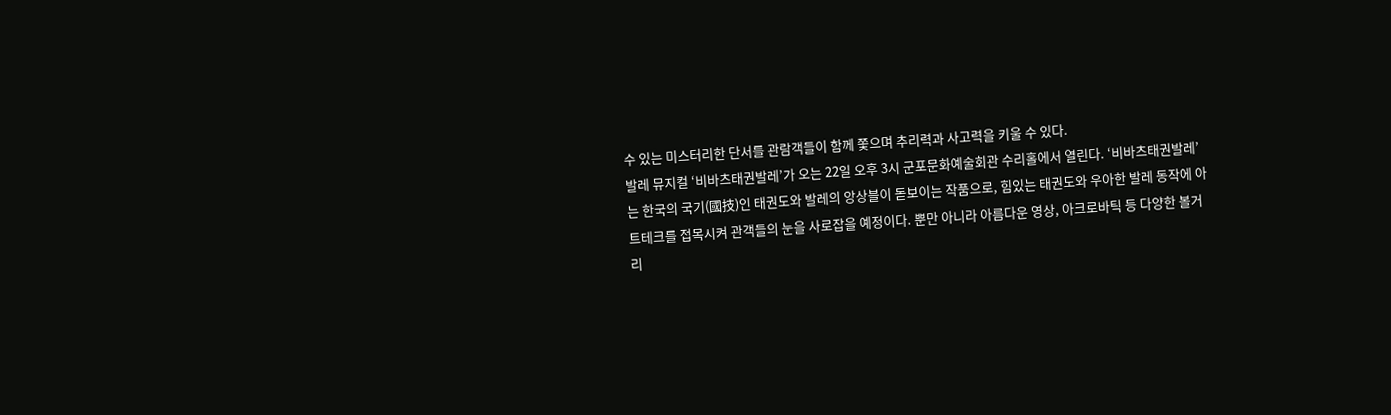수 있는 미스터리한 단서를 관람객들이 함께 쫓으며 추리력과 사고력을 키울 수 있다.
발레 뮤지컬 ‘비바츠태권발레’가 오는 22일 오후 3시 군포문화예술회관 수리홀에서 열린다. ‘비바츠태권발레’는 한국의 국기(國技)인 태권도와 발레의 앙상블이 돋보이는 작품으로, 힘있는 태권도와 우아한 발레 동작에 아트테크를 접목시켜 관객들의 눈을 사로잡을 예정이다. 뿐만 아니라 아름다운 영상, 아크로바틱 등 다양한 볼거리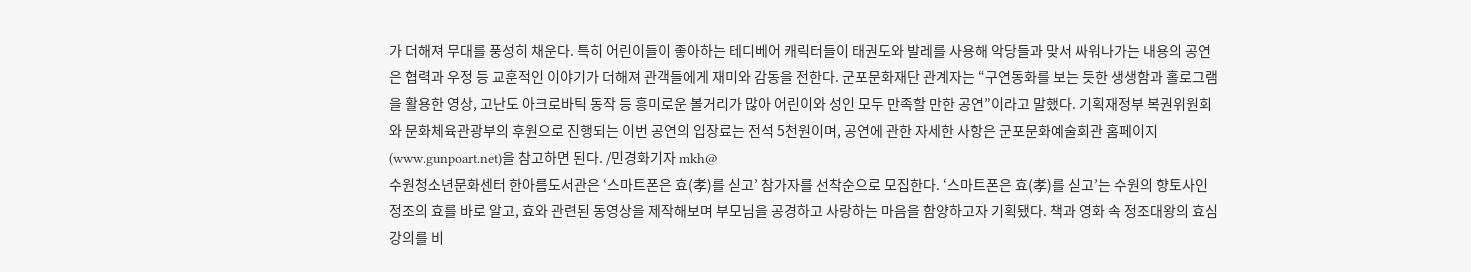가 더해져 무대를 풍성히 채운다. 특히 어린이들이 좋아하는 테디베어 캐릭터들이 태권도와 발레를 사용해 악당들과 맞서 싸워나가는 내용의 공연은 협력과 우정 등 교훈적인 이야기가 더해져 관객들에게 재미와 감동을 전한다. 군포문화재단 관계자는 “구연동화를 보는 듯한 생생함과 홀로그램을 활용한 영상, 고난도 아크로바틱 동작 등 흥미로운 볼거리가 많아 어린이와 성인 모두 만족할 만한 공연”이라고 말했다. 기획재정부 복권위원회와 문화체육관광부의 후원으로 진행되는 이번 공연의 입장료는 전석 5천원이며, 공연에 관한 자세한 사항은 군포문화예술회관 홈페이지(www.gunpoart.net)을 참고하면 된다. /민경화기자 mkh@
수원청소년문화센터 한아름도서관은 ‘스마트폰은 효(孝)를 싣고’ 참가자를 선착순으로 모집한다. ‘스마트폰은 효(孝)를 싣고’는 수원의 향토사인 정조의 효를 바로 알고, 효와 관련된 동영상을 제작해보며 부모님을 공경하고 사랑하는 마음을 함양하고자 기획됐다. 책과 영화 속 정조대왕의 효심 강의를 비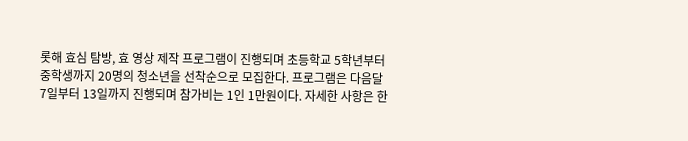롯해 효심 탐방, 효 영상 제작 프로그램이 진행되며 초등학교 5학년부터 중학생까지 20명의 청소년을 선착순으로 모집한다. 프로그램은 다음달 7일부터 13일까지 진행되며 참가비는 1인 1만원이다. 자세한 사항은 한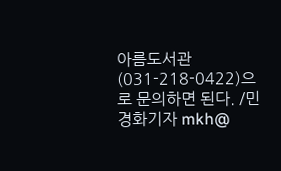아름도서관(031-218-0422)으로 문의하면 된다. /민경화기자 mkh@